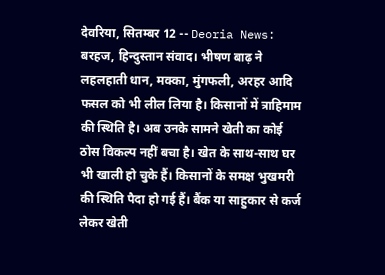देवरिया, सितम्बर 12 -- Deoria News: बरहज, हिन्दुस्तान संवाद। भीषण बाढ़ ने लहलहाती धान, मक्का, मुंगफली, अरहर आदि फसल को भी लील लिया है। किसानों में त्राहिमाम की स्थिति है। अब उनके सामने खेती का कोई ठोस विकल्प नहीं बचा है। खेत के साथ-साथ घर भी खाली हो चुके हैं। किसानों के समक्ष भुखमरी की स्थिति पैदा हो गई हैं। बैंक या साहुकार से कर्ज लेकर खेती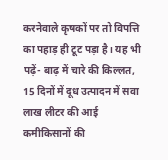करनेवाले कृषकों पर तो विपत्ति का पहाड़ ही टूट पड़ा है। यह भी पढ़ें- बाढ़ में चारे की किल्लत, 15 दिनों में दूध उत्पादन में सवा लाख लीटर की आई कमीकिसानों की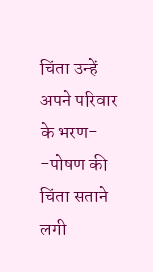चिंता उन्हें अपने परिवार के भरण- -पोषण की चिंता सताने लगी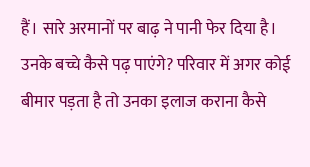हैं। सारे अरमानों पर बाढ़ ने पानी फेर दिया है। उनके बच्चे कैसे पढ़ पाएंगे? परिवार में अगर कोई बीमार पड़ता है तो उनका इलाज कराना कैसे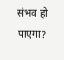संभव हो पाएगा?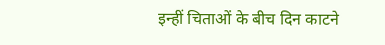इन्हीं चिताओं के बीच दिन काटने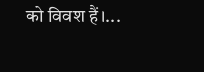को विवश हैं।...